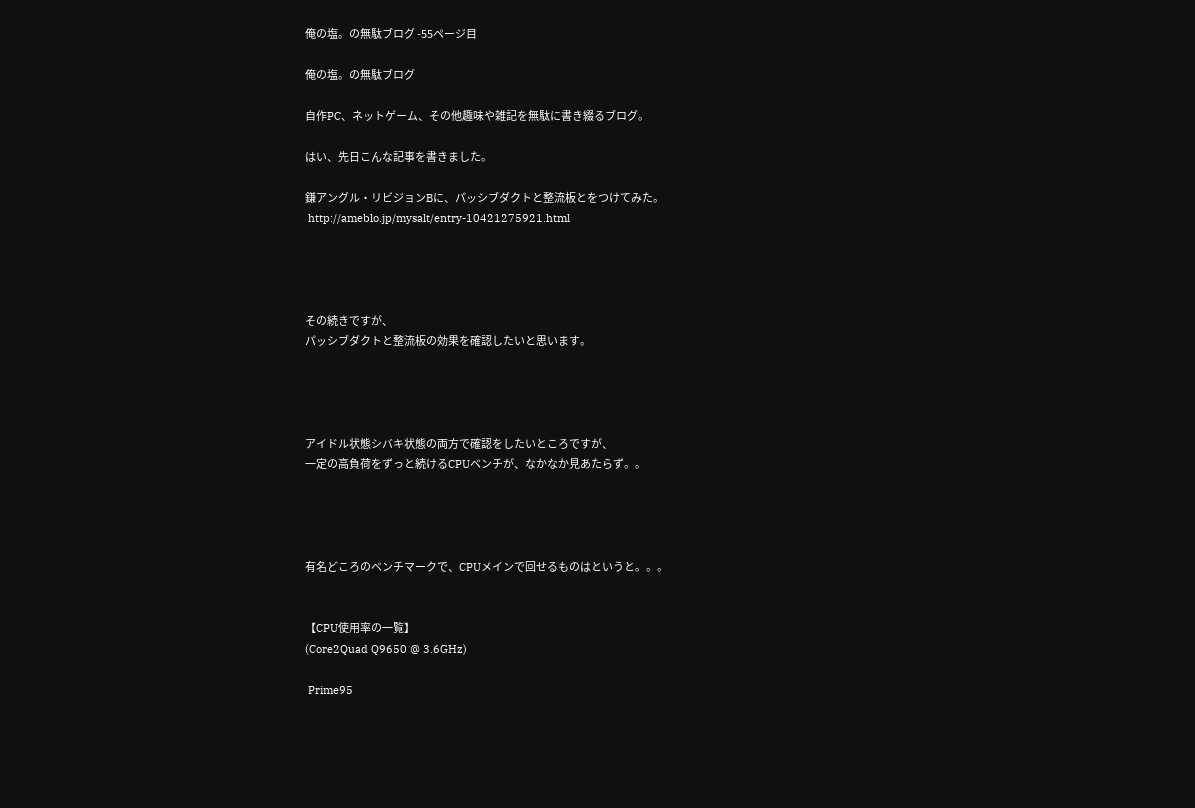俺の塩。の無駄ブログ -55ページ目

俺の塩。の無駄ブログ

自作PC、ネットゲーム、その他趣味や雑記を無駄に書き綴るブログ。

はい、先日こんな記事を書きました。

鎌アングル・リビジョンBに、パッシブダクトと整流板とをつけてみた。
 http://ameblo.jp/mysalt/entry-10421275921.html




その続きですが、
パッシブダクトと整流板の効果を確認したいと思います。




アイドル状態シバキ状態の両方で確認をしたいところですが、
一定の高負荷をずっと続けるCPUベンチが、なかなか見あたらず。。




有名どころのベンチマークで、CPUメインで回せるものはというと。。。


【CPU使用率の一覧】
(Core2Quad Q9650 @ 3.6GHz)

 Prime95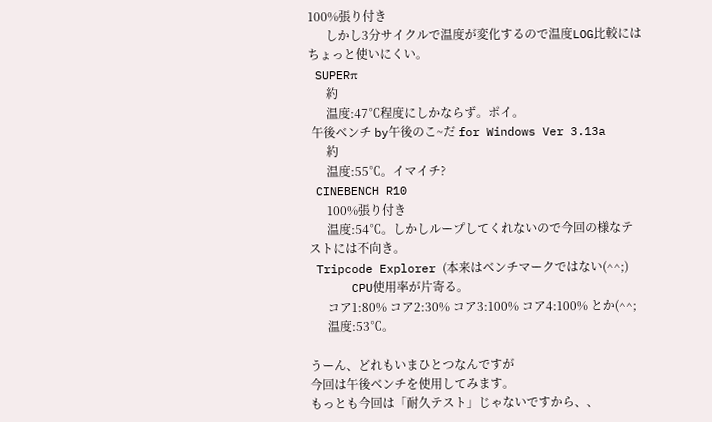100%張り付き
      しかし3分サイクルで温度が変化するので温度LOG比較にはちょっと使いにくい。
 SUPERπ
      約
      温度:47℃程度にしかならず。ポイ。
 午後ベンチ by午後のこ~だ for Windows Ver 3.13a
      約
      温度:55℃。イマイチ?
 CINEBENCH R10
      100%張り付き
      温度:54℃。しかしループしてくれないので今回の様なテストには不向き。
 Tripcode Explorer (本来はベンチマークではない(^^;)
      CPU使用率が片寄る。
      コア1:80% コア2:30% コア3:100% コア4:100% とか(^^;
      温度:53℃。

うーん、どれもいまひとつなんですが
今回は午後ベンチを使用してみます。
もっとも今回は「耐久テスト」じゃないですから、、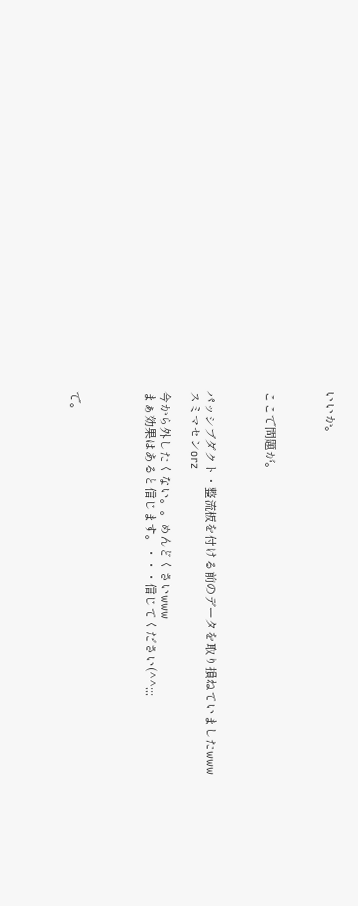いいか。



ここで問題が。



パッシブダクト・整流板を付ける前のデータを取り損ねていましたwww
スミマセンorz

今から外したくない。。めんどくさいwww
まぁ効果はあると信じます。・・・信じてください(^^;;;




で。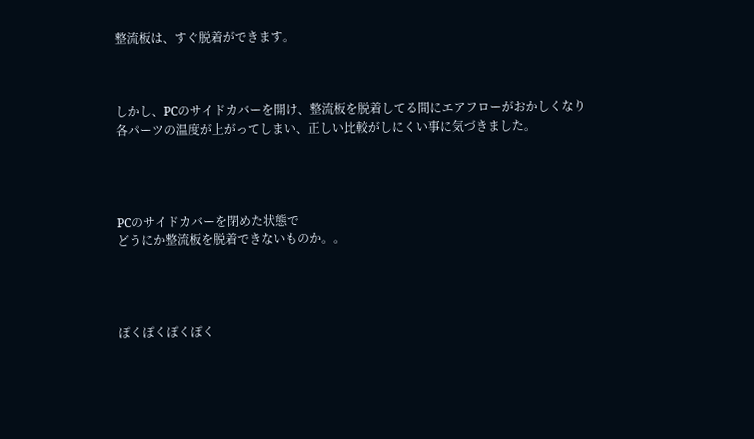整流板は、すぐ脱着ができます。



しかし、PCのサイドカバーを開け、整流板を脱着してる間にエアフローがおかしくなり各パーツの温度が上がってしまい、正しい比較がしにくい事に気づきました。




PCのサイドカバーを閉めた状態で
どうにか整流板を脱着できないものか。。




ぽくぽくぽくぽく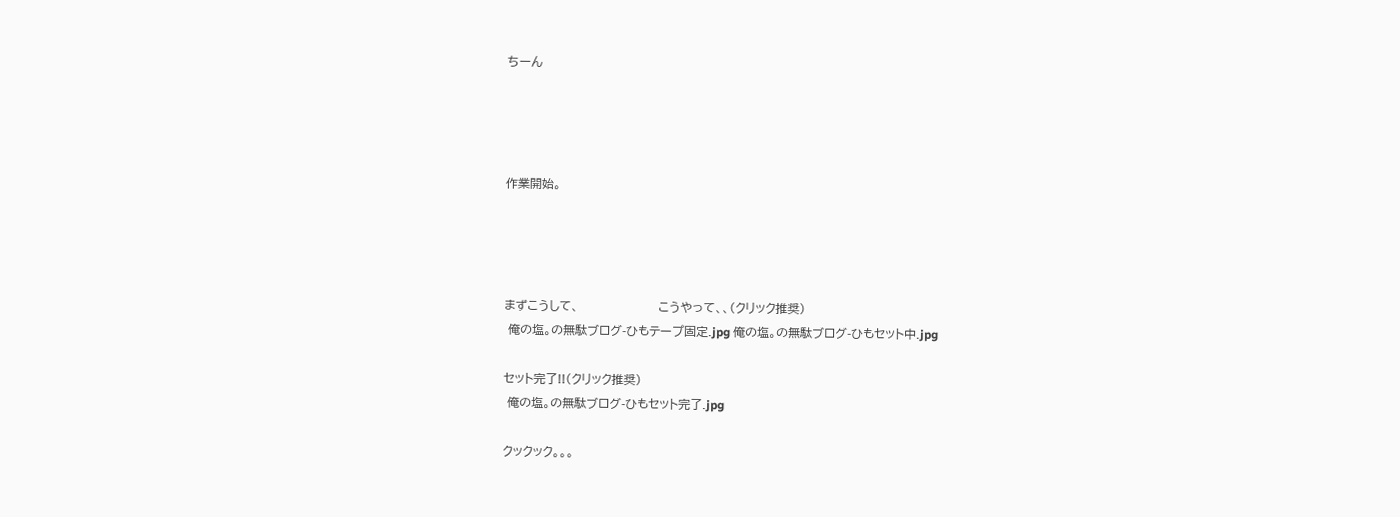ちーん




作業開始。




まずこうして、                    こうやって、、(クリック推奨)
 俺の塩。の無駄ブログ-ひもテープ固定.jpg 俺の塩。の無駄ブログ-ひもセット中.jpg

セット完了!!(クリック推奨)
 俺の塩。の無駄ブログ-ひもセット完了.jpg

クックック。。。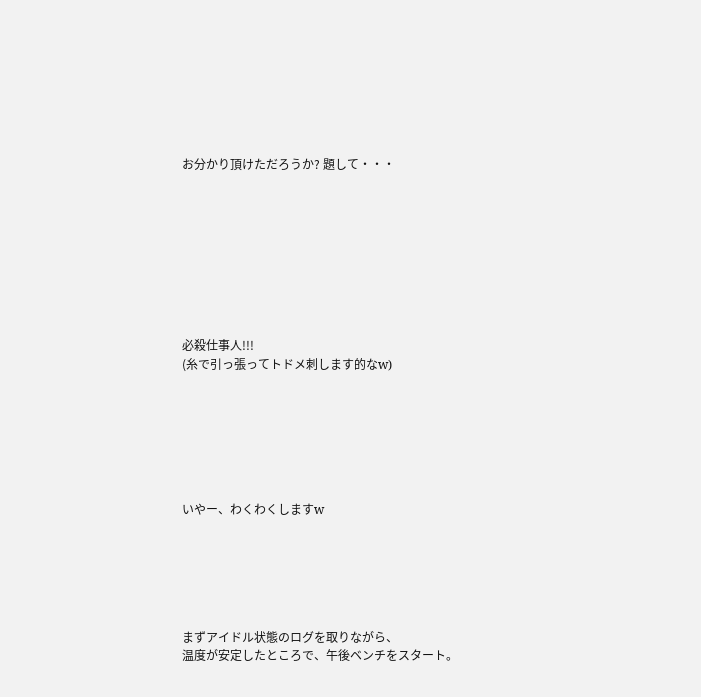お分かり頂けただろうか? 題して・・・









必殺仕事人!!!
(糸で引っ張ってトドメ刺します的なw)







いやー、わくわくしますw






まずアイドル状態のログを取りながら、
温度が安定したところで、午後ベンチをスタート。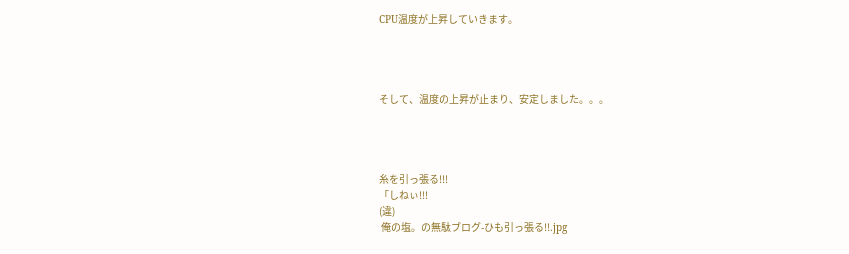CPU温度が上昇していきます。




そして、温度の上昇が止まり、安定しました。。。




糸を引っ張る!!!
「しねぃ!!!
(違)
 俺の塩。の無駄ブログ-ひも引っ張る!!.jpg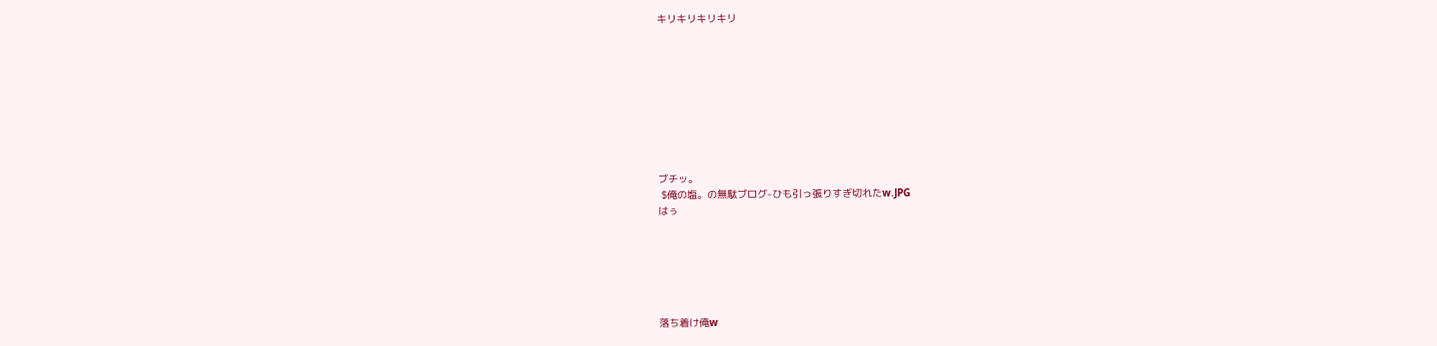キリキリキリキリ









ブチッ。
 $俺の塩。の無駄ブログ-ひも引っ張りすぎ切れたw.JPG
はぅ






落ち着け俺w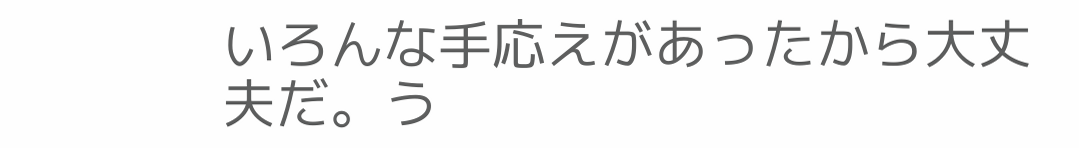いろんな手応えがあったから大丈夫だ。う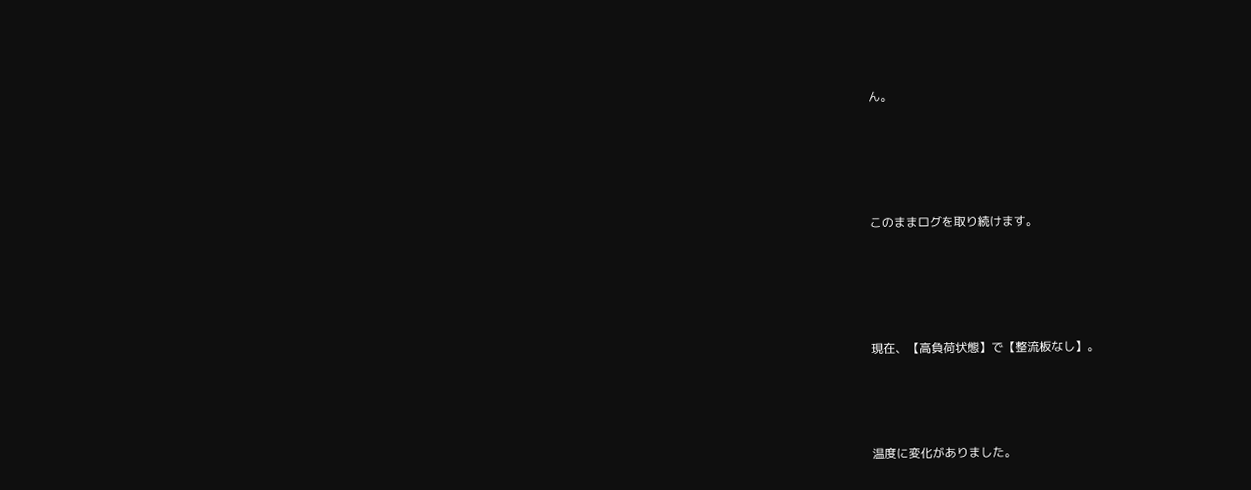ん。





このままログを取り続けます。





現在、【高負荷状態】で【整流板なし】。




温度に変化がありました。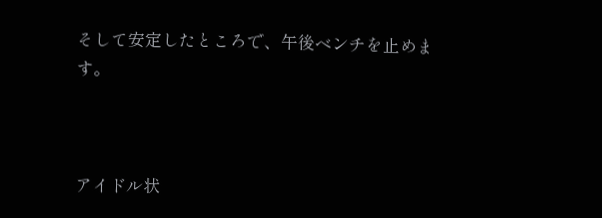そして安定したところで、午後ベンチを止めます。



アイドル状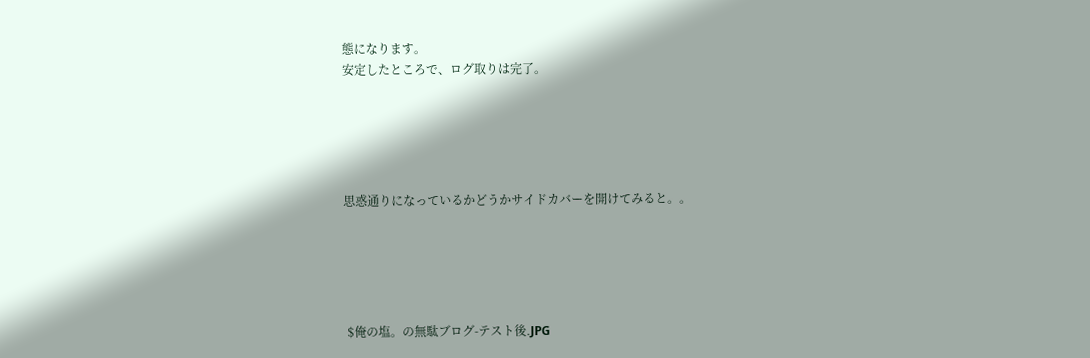態になります。
安定したところで、ログ取りは完了。





思惑通りになっているかどうかサイドカバーを開けてみると。。





 $俺の塩。の無駄ブログ-テスト後.JPG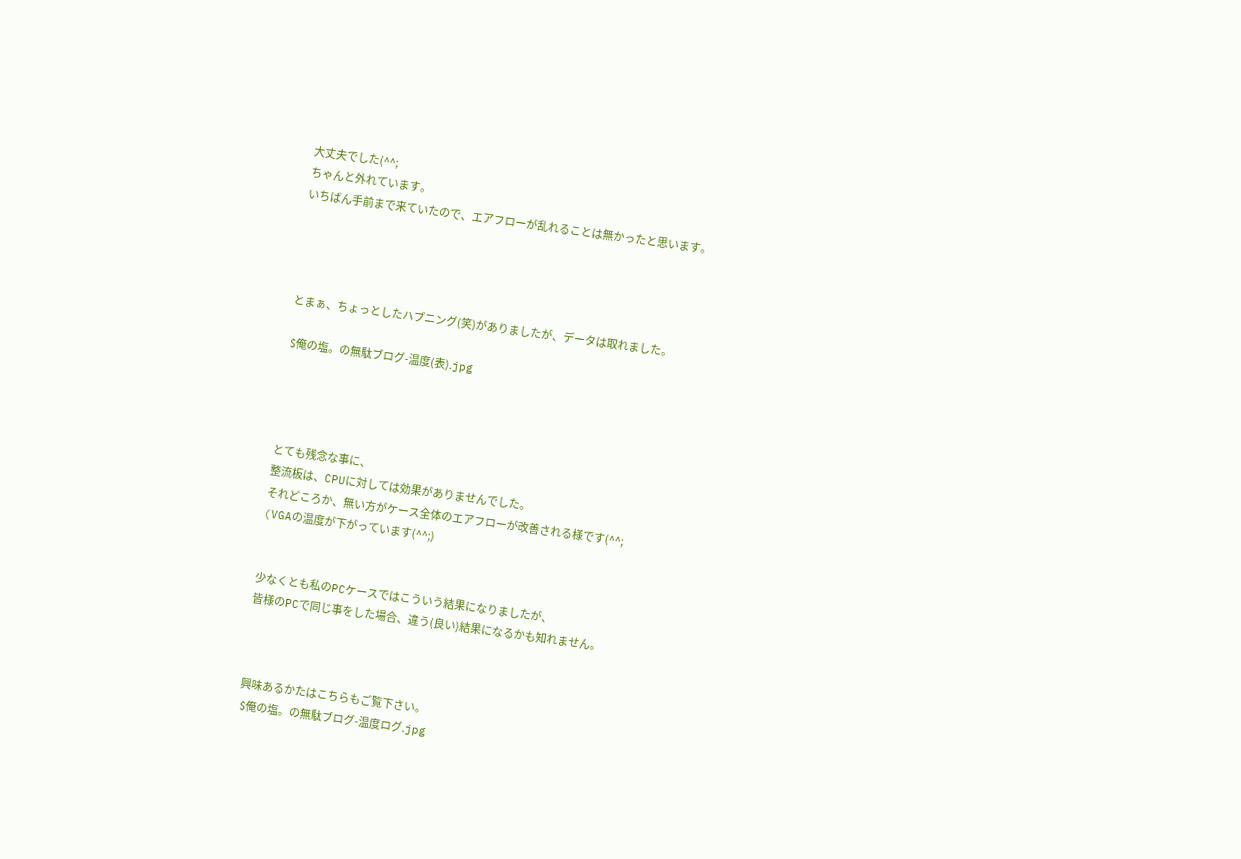大丈夫でした(^^;
ちゃんと外れています。
いちばん手前まで来ていたので、エアフローが乱れることは無かったと思います。




とまぁ、ちょっとしたハプニング(笑)がありましたが、データは取れました。

 $俺の塩。の無駄ブログ-温度(表).jpg




とても残念な事に、
整流板は、CPUに対しては効果がありませんでした。
それどころか、無い方がケース全体のエアフローが改善される様です(^^;
(VGAの温度が下がっています(^^;)


少なくとも私のPCケースではこういう結果になりましたが、
皆様のPCで同じ事をした場合、違う(良い)結果になるかも知れません。



興味あるかたはこちらもご覧下さい。
 $俺の塩。の無駄ブログ-温度ログ.jpg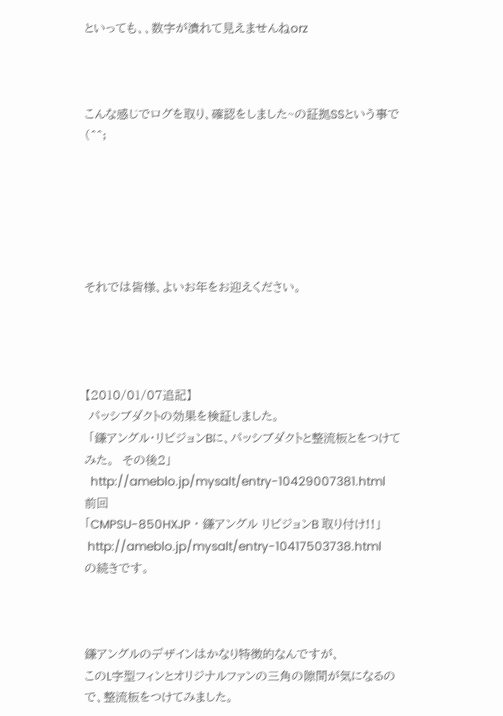といっても、、数字が潰れて見えませんねorz



こんな感じでログを取り、確認をしました~の証拠SSという事で(^^;






それでは皆様、よいお年をお迎えください。




【2010/01/07追記】
 パッシブダクトの効果を検証しました。
 「鎌アングル・リビジョンBに、パッシブダクトと整流板とをつけてみた。  その後2」
  http://ameblo.jp/mysalt/entry-10429007381.html
前回
「CMPSU-850HXJP ・ 鎌アングル リビジョンB 取り付け!!」
 http://ameblo.jp/mysalt/entry-10417503738.html
の続きです。



鎌アングルのデザインはかなり特徴的なんですが、
このL字型フィンとオリジナルファンの三角の隙間が気になるので、整流板をつけてみました。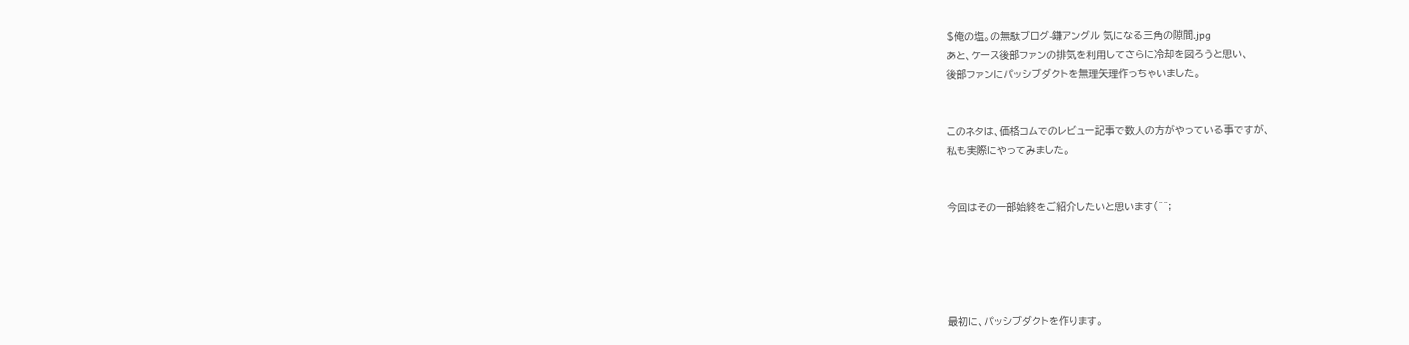$俺の塩。の無駄ブログ-鎌アングル 気になる三角の隙間.jpg
あと、ケース後部ファンの排気を利用してさらに冷却を図ろうと思い、
後部ファンにパッシブダクトを無理矢理作っちゃいました。


このネタは、価格コムでのレビュー記事で数人の方がやっている事ですが、
私も実際にやってみました。


今回はその一部始終をご紹介したいと思います(^^;





最初に、パッシブダクトを作ります。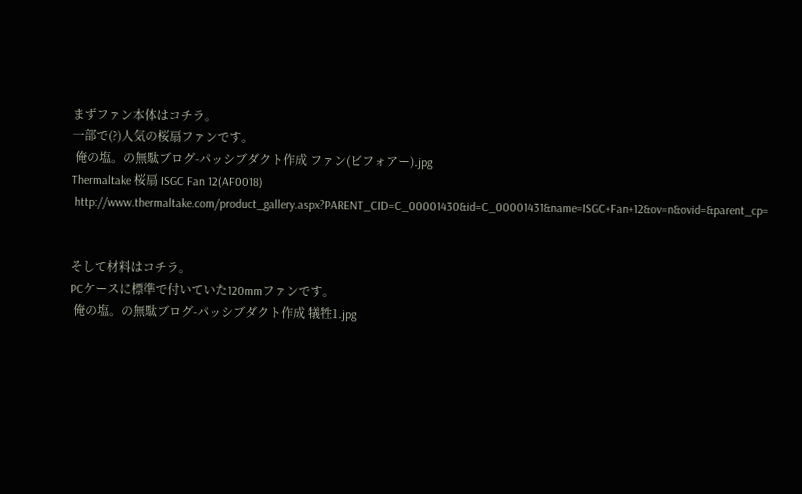まずファン本体はコチラ。
一部で(?)人気の桜扇ファンです。
 俺の塩。の無駄ブログ-パッシブダクト作成 ファン(ビフォアー).jpg
Thermaltake 桜扇 ISGC Fan 12(AF0018)
 http://www.thermaltake.com/product_gallery.aspx?PARENT_CID=C_00001430&id=C_00001431&name=ISGC+Fan+12&ov=n&ovid=&parent_cp=


そして材料はコチラ。
PCケースに標準で付いていた120mmファンです。
 俺の塩。の無駄ブログ-パッシブダクト作成 犠牲1.jpg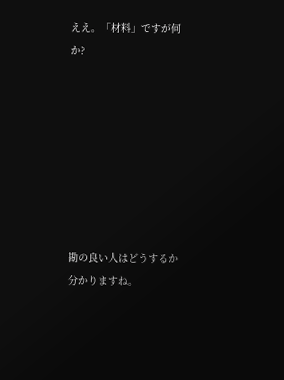ええ。「材料」ですが何か?








勘の良い人はどうするか分かりますね。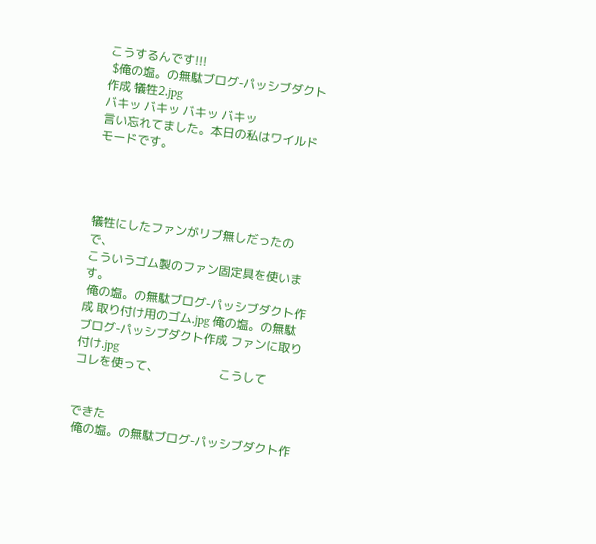こうするんです!!!
 $俺の塩。の無駄ブログ-パッシブダクト作成 犠牲2.jpg
バキッ バキッ バキッ バキッ
言い忘れてました。本日の私はワイルドモードです。




犠牲にしたファンがリブ無しだったので、
こういうゴム製のファン固定具を使います。
 俺の塩。の無駄ブログ-パッシブダクト作成 取り付け用のゴム.jpg 俺の塩。の無駄ブログ-パッシブダクト作成 ファンに取り付け.jpg
コレを使って、                    こうして


できた
 俺の塩。の無駄ブログ-パッシブダクト作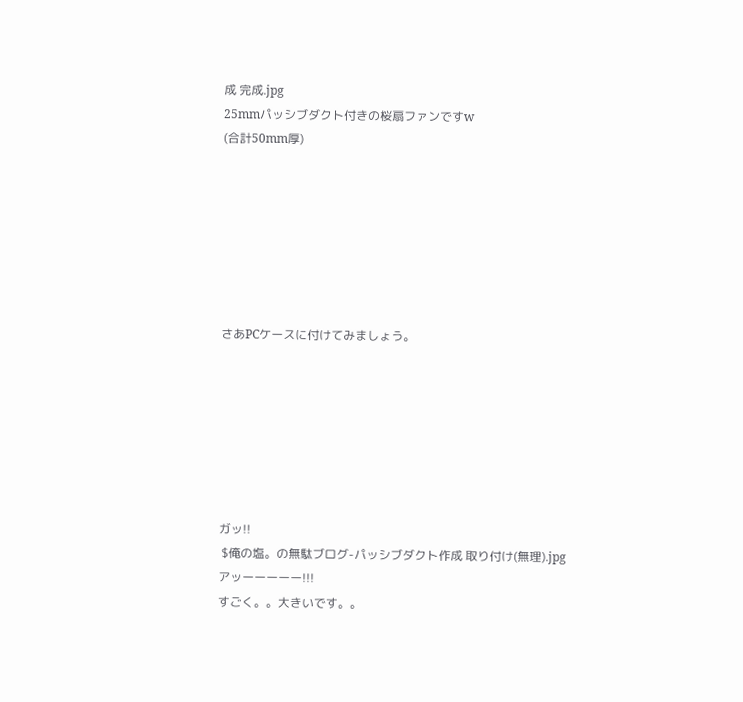成 完成.jpg
25mmパッシブダクト付きの桜扇ファンですw
(合計50mm厚)







さあPCケースに付けてみましょう。







ガッ!!
 $俺の塩。の無駄ブログ-パッシブダクト作成 取り付け(無理).jpg
アッーーーーー!!!
すごく。。大きいです。。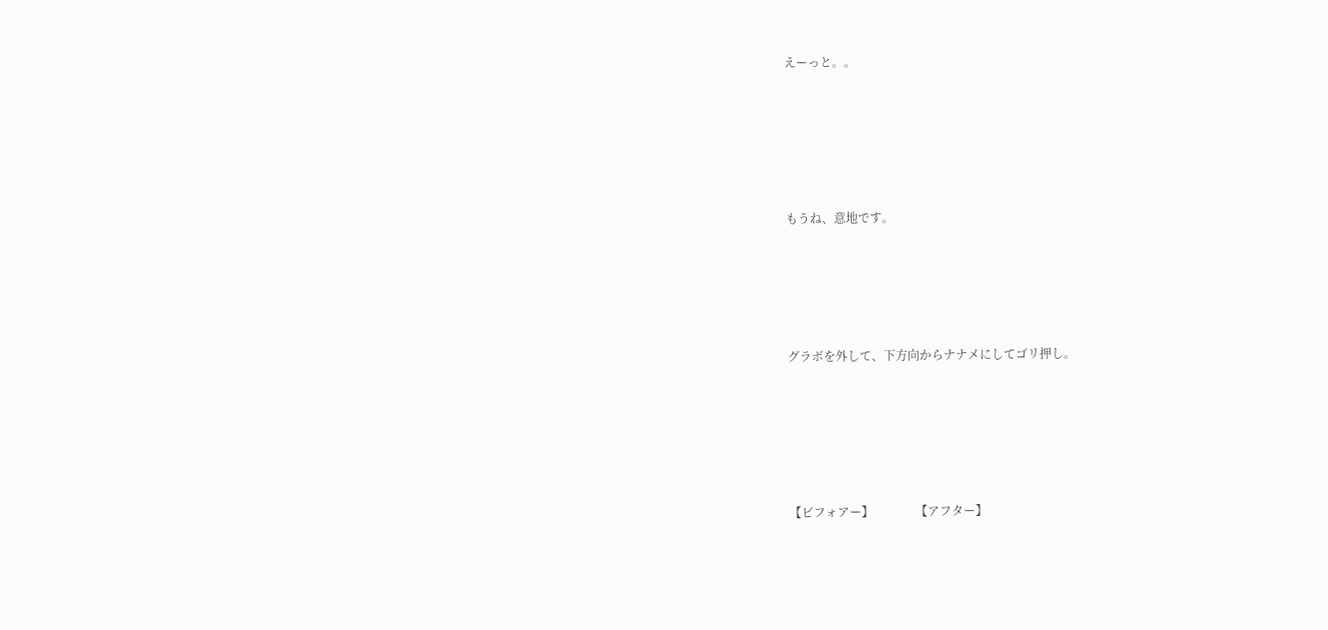えーっと。。







もうね、意地です。






グラボを外して、下方向からナナメにしてゴリ押し。







【ビフォアー】              【アフター】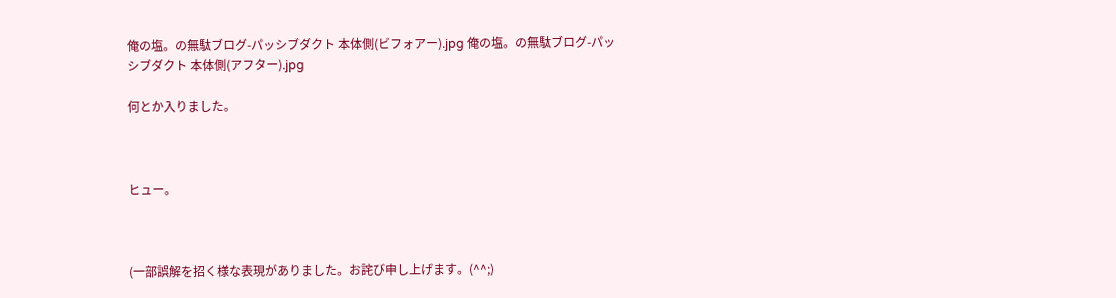俺の塩。の無駄ブログ-パッシブダクト 本体側(ビフォアー).jpg 俺の塩。の無駄ブログ-パッシブダクト 本体側(アフター).jpg

何とか入りました。



ヒュー。



(一部誤解を招く様な表現がありました。お詫び申し上げます。(^^;)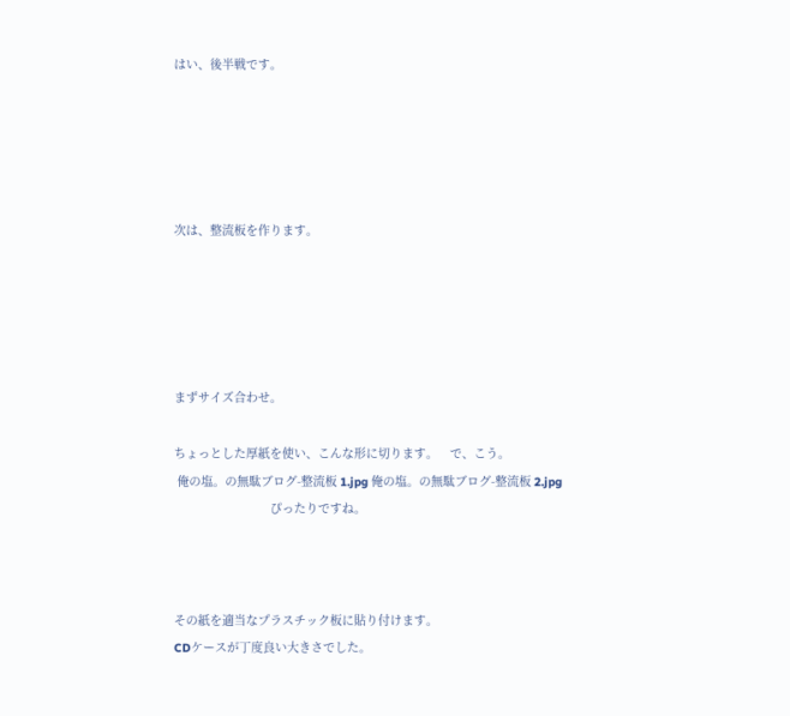はい、後半戦です。





次は、整流板を作ります。





まずサイズ合わせ。

ちょっとした厚紙を使い、こんな形に切ります。    で、こう。
 俺の塩。の無駄ブログ-整流板 1.jpg 俺の塩。の無駄ブログ-整流板 2.jpg
                                ぴったりですね。



その紙を適当なプラスチック板に貼り付けます。
CDケースが丁度良い大きさでした。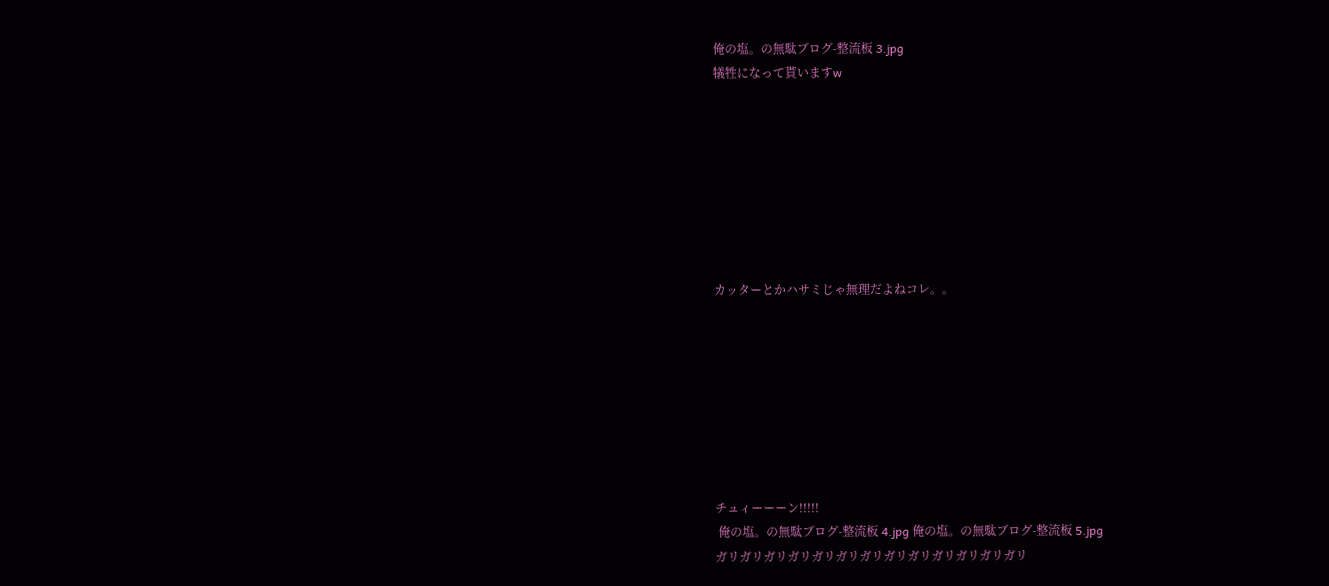俺の塩。の無駄ブログ-整流板 3.jpg
犠牲になって貰いますw








カッターとかハサミじゃ無理だよねコレ。。








チュィーーーン!!!!!
 俺の塩。の無駄ブログ-整流板 4.jpg 俺の塩。の無駄ブログ-整流板 5.jpg
ガリガリガリガリガリガリガリガリガリガリガリガリガリ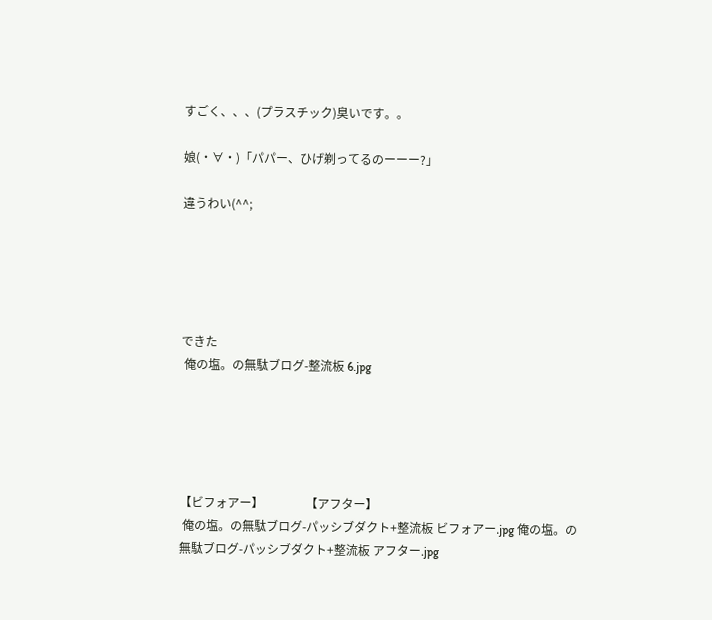すごく、、、(プラスチック)臭いです。。

娘(・∀・)「パパー、ひげ剃ってるのーーー?」

違うわい(^^;





できた
 俺の塩。の無駄ブログ-整流板 6.jpg





【ビフォアー】              【アフター】
 俺の塩。の無駄ブログ-パッシブダクト+整流板 ビフォアー.jpg 俺の塩。の無駄ブログ-パッシブダクト+整流板 アフター.jpg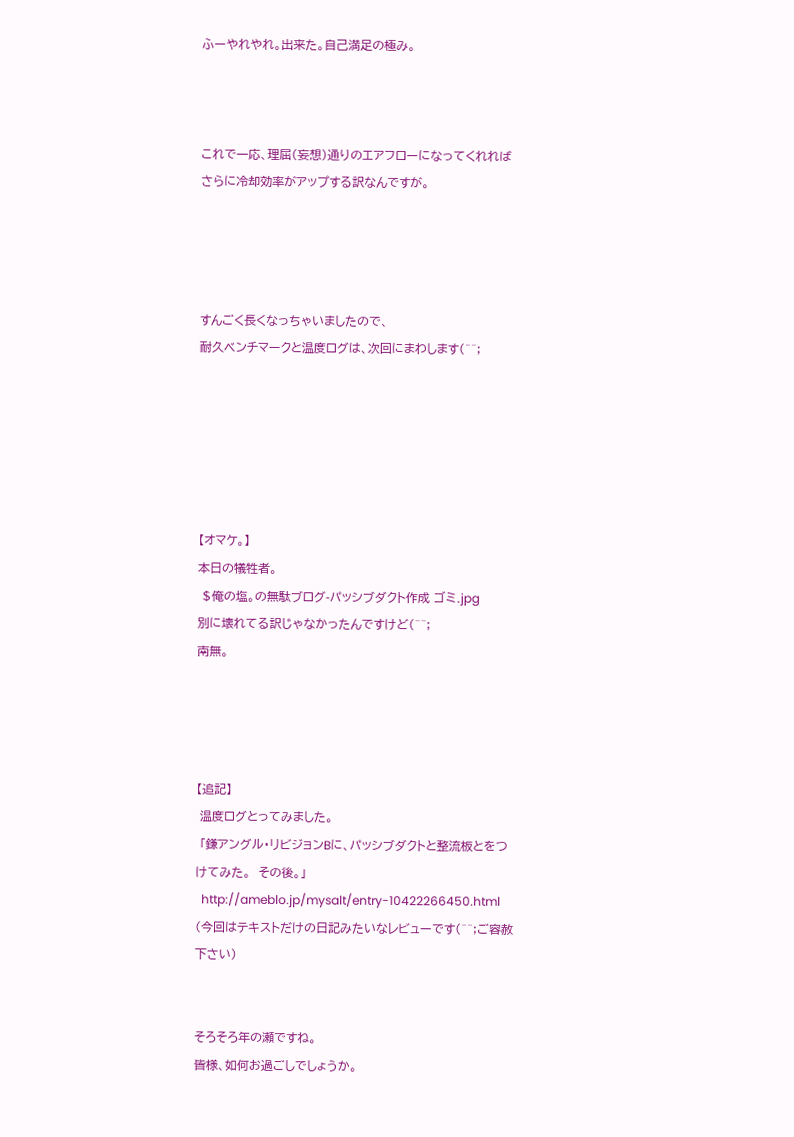ふーやれやれ。出来た。自己満足の極み。



これで一応、理屈(妄想)通りのエアフローになってくれれば
さらに冷却効率がアップする訳なんですが。




すんごく長くなっちゃいましたので、
耐久ベンチマークと温度ログは、次回にまわします(^^;






【オマケ。】
本日の犠牲者。
 $俺の塩。の無駄ブログ-パッシブダクト作成 ゴミ.jpg
別に壊れてる訳じゃなかったんですけど(^^;
南無。




【追記】
 温度ログとってみました。
 「鎌アングル・リビジョンBに、パッシブダクトと整流板とをつけてみた。  その後。」
  http://ameblo.jp/mysalt/entry-10422266450.html
(今回はテキストだけの日記みたいなレビューです(^^;ご容赦下さい)


そろそろ年の瀬ですね。
皆様、如何お過ごしでしょうか。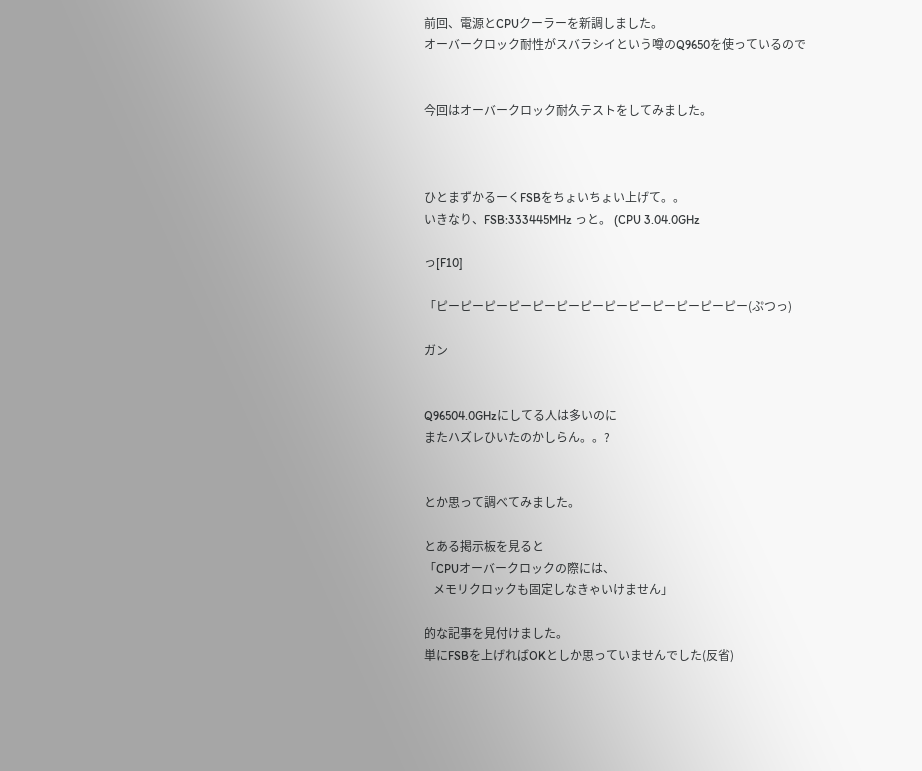前回、電源とCPUクーラーを新調しました。
オーバークロック耐性がスバラシイという噂のQ9650を使っているので


今回はオーバークロック耐久テストをしてみました。



ひとまずかるーくFSBをちょいちょい上げて。。
いきなり、FSB:333445MHz っと。 (CPU 3.04.0GHz

っ[F10]

「ピーピーピーピーピーピーピーピーピーピーピーピーピー(ぷつっ)

ガン


Q96504.0GHzにしてる人は多いのに
またハズレひいたのかしらん。。?


とか思って調べてみました。

とある掲示板を見ると
「CPUオーバークロックの際には、
   メモリクロックも固定しなきゃいけません」

的な記事を見付けました。
単にFSBを上げればOKとしか思っていませんでした(反省)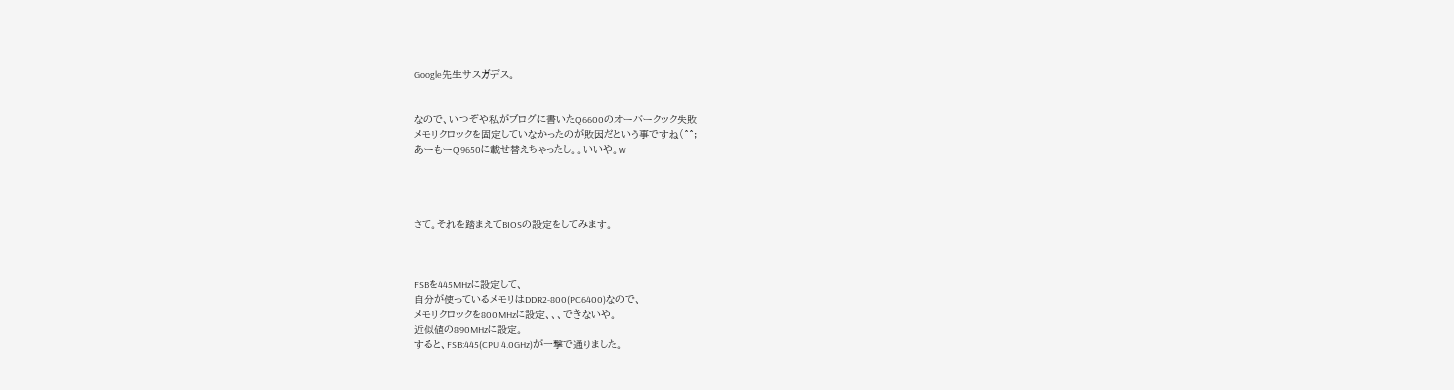Google先生サスガデス。


なので、いつぞや私がブログに書いたQ6600のオーバークック失敗
メモリクロックを固定していなかったのが敗因だという事ですね(^^;
あーもーQ9650に載せ替えちゃったし。。いいや。w




さて。それを踏まえてBIOSの設定をしてみます。



FSBを445MHzに設定して、
自分が使っているメモリはDDR2-800(PC6400)なので、
メモリクロックを800MHzに設定、、、できないや。
近似値の890MHzに設定。
すると、FSB:445(CPU 4.0GHz)が一撃で通りました。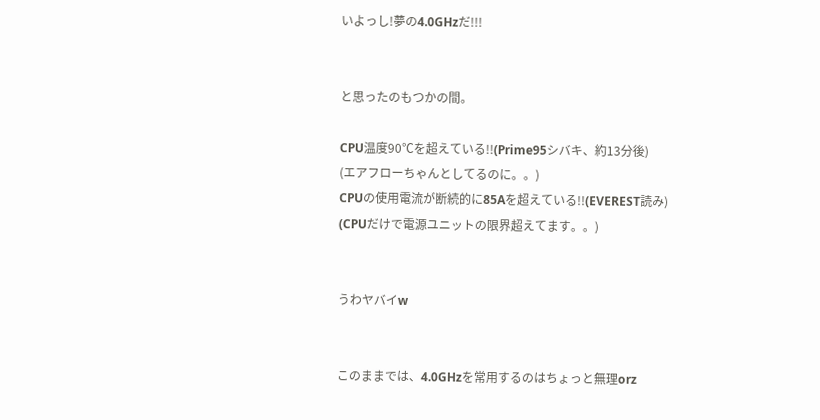いよっし!夢の4.0GHzだ!!!


と思ったのもつかの間。

CPU温度90℃を超えている!!(Prime95シバキ、約13分後)
(エアフローちゃんとしてるのに。。)
CPUの使用電流が断続的に85Aを超えている!!(EVEREST読み)
(CPUだけで電源ユニットの限界超えてます。。)


うわヤバイw


このままでは、4.0GHzを常用するのはちょっと無理orz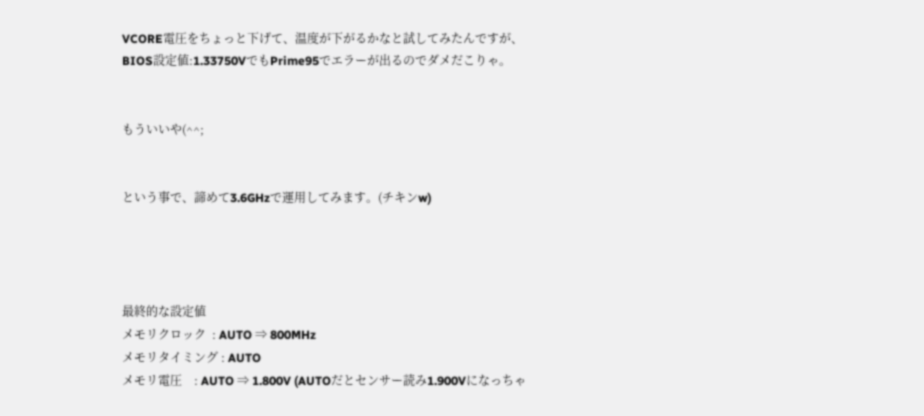VCORE電圧をちょっと下げて、温度が下がるかなと試してみたんですが、
BIOS設定値:1.33750VでもPrime95でエラーが出るのでダメだこりゃ。


もういいや(^^;


という事で、諦めて3.6GHzで運用してみます。(チキンw)




最終的な設定値
メモリクロック  : AUTO ⇒ 800MHz
メモリタイミング : AUTO
メモリ電圧    : AUTO ⇒ 1.800V (AUTOだとセンサー読み1.900Vになっちゃ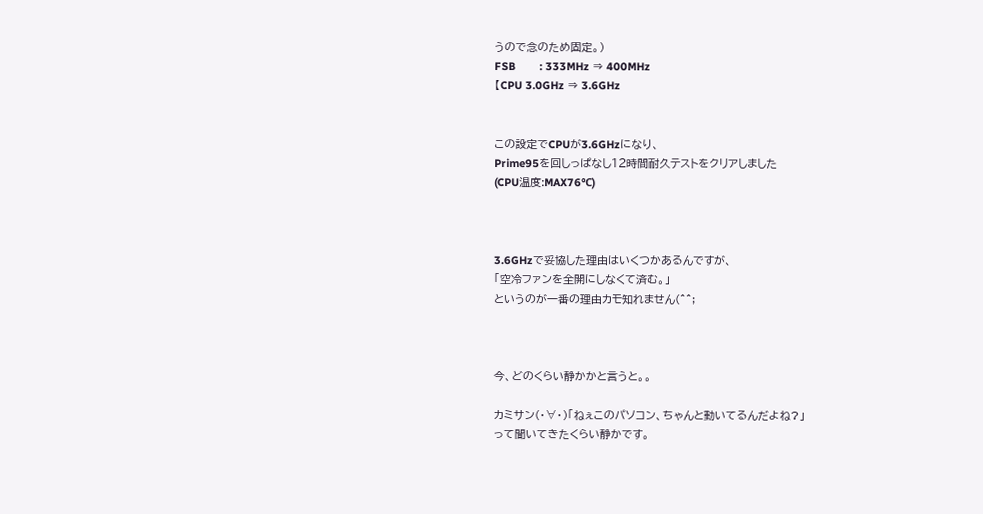うので念のため固定。)
FSB        : 333MHz ⇒ 400MHz
【CPU 3.0GHz ⇒ 3.6GHz


この設定でCPUが3.6GHzになり、
Prime95を回しっぱなし12時間耐久テストをクリアしました
(CPU温度:MAX76℃)



3.6GHzで妥協した理由はいくつかあるんですが、
「空冷ファンを全開にしなくて済む。」
というのが一番の理由カモ知れません(^^;



今、どのくらい静かかと言うと。。

カミサン(・∀・)「ねぇこのパソコン、ちゃんと動いてるんだよね?」
って聞いてきたくらい静かです。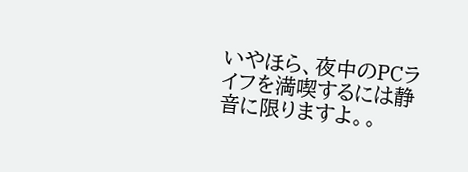いやほら、夜中のPCライフを満喫するには静音に限りますよ。。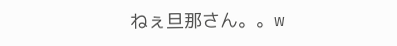ねぇ旦那さん。。w